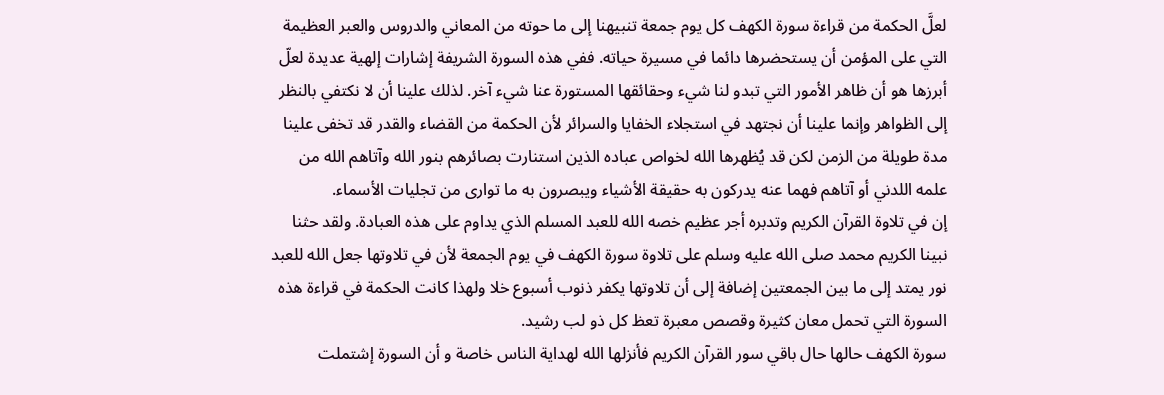لعلَّ الحكمة من قراءة سورة الكهف كل يوم جمعة تنبيهنا إلى ما حوته من المعاني والدروس والعبر العظيمة التي على المؤمن أن يستحضرها دائما في مسيرة حياته. ففي هذه السورة الشريفة إشارات إلهية عديدة لعلّ أبرزها هو أن ظاهر الأمور التي تبدو لنا شيء وحقائقها المستورة عنا شيء آخر. لذلك علينا أن لا نكتفي بالنظر إلى الظواهر وإنما علينا أن نجتهد في استجلاء الخفايا والسرائر لأن الحكمة من القضاء والقدر قد تخفى علينا مدة طويلة من الزمن لكن قد يُظهرها الله لخواص عباده الذين استنارت بصائرهم بنور الله وآتاهم الله من علمه اللدني أو آتاهم فهما عنه يدركون به حقيقة الأشياء ويبصرون به ما توارى من تجليات الأسماء.
إن في تلاوة القرآن الكريم وتدبره أجر عظيم خصه الله للعبد المسلم الذي يداوم على هذه العبادة. ولقد حثنا نبينا الكريم محمد صلى الله عليه وسلم على تلاوة سورة الكهف في يوم الجمعة لأن في تلاوتها جعل الله للعبد نور يمتد إلى ما بين الجمعتين إضافة إلى أن تلاوتها يكفر ذنوب أسبوع خلا ولهذا كانت الحكمة في قراءة هذه السورة التي تحمل معان كثيرة وقصص معبرة تعظ كل ذو لب رشيد.
سورة الكهف حالها حال باقي سور القرآن الكريم فأنزلها الله لهداية الناس خاصة و أن السورة إشتملت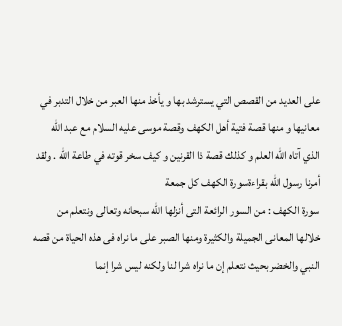على العديد من القصص التي يسترشد بها و يأخذ منها العبر من خلال التدبر في معانيها و منها قصة فتية أهل الكهف وقصة موسى عليه السلام مع عبد الله الذي آتاه الله العلم و كذلك قصة ذا القرنين و كيف سخر قوته في طاعة الله . ولقد أمرنا رسول الله بقراءةسورة الكهف كل جمعة
سورة الكهف : من السور الرائعة التى أنزلها الله سبحانه وتعالى ونتعلم من خلالها المعانى الجميلة والكثيرة ومنها الصبر على ما نراه فى هذه الحياة من قصه النبي والخضر بحيث نتعلم إن ما نراه شرا لنا ولكنه ليس شرا إنما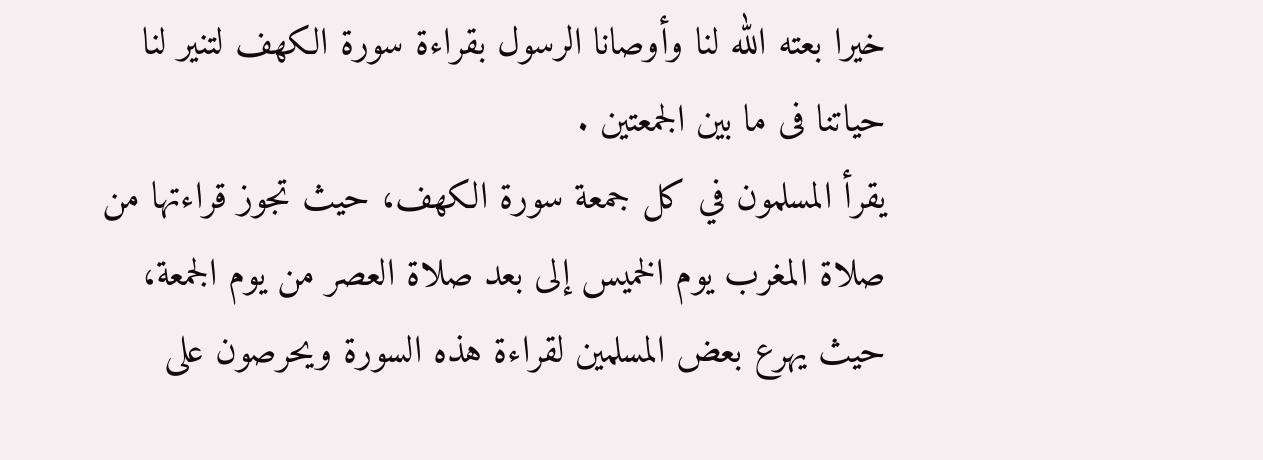خيرا بعته الله لنا وأوصانا الرسول بقراءة سورة الكهف لتنير لنا حياتنا فى ما بين الجمعتين .
يقرأ المسلمون في كل جمعة سورة الكهف، حيث تجوز قراءتها من صلاة المغرب يوم الخميس إلى بعد صلاة العصر من يوم الجمعة، حيث يهرع بعض المسلمين لقراءة هذه السورة ويحرصون على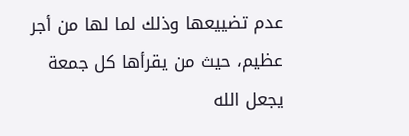عدم تضييعها وذلك لما لها من أجر عظيم، حيث من يقرأها كل جمعة يجعل الله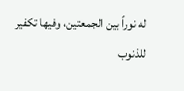له نوراً بين الجمعتين، وفيها تكفير للذنوب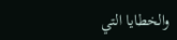والخطايا التي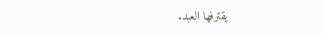يقترفها العبد.